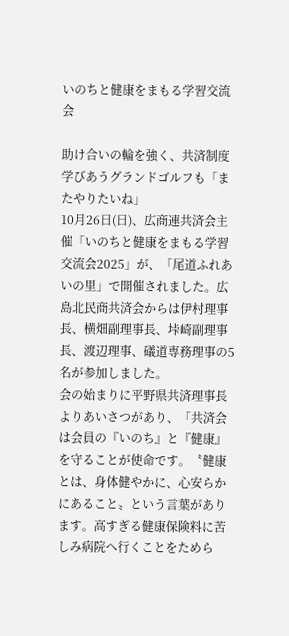いのちと健康をまもる学習交流会

助け合いの輪を強く、共済制度学びあうグランドゴルフも「またやりたいね」
10月26日(日)、広商連共済会主催「いのちと健康をまもる学習交流会2025」が、「尾道ふれあいの里」で開催されました。広島北民商共済会からは伊村理事長、横畑副理事長、垰崎副理事長、渡辺理事、礒道専務理事の5名が参加しました。
会の始まりに平野県共済理事長よりあいさつがあり、「共済会は会員の『いのち』と『健康』を守ることが使命です。〝健康とは、身体健やかに、心安らかにあること〟という言葉があります。高すぎる健康保険料に苦しみ病院へ行くことをためら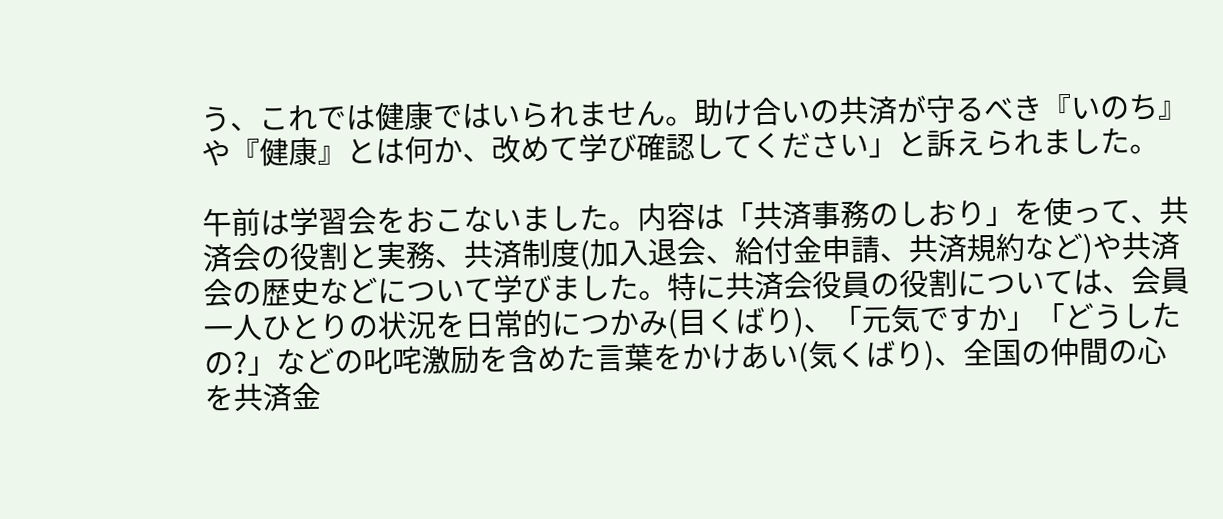う、これでは健康ではいられません。助け合いの共済が守るべき『いのち』や『健康』とは何か、改めて学び確認してください」と訴えられました。

午前は学習会をおこないました。内容は「共済事務のしおり」を使って、共済会の役割と実務、共済制度(加入退会、給付金申請、共済規約など)や共済会の歴史などについて学びました。特に共済会役員の役割については、会員一人ひとりの状況を日常的につかみ(目くばり)、「元気ですか」「どうしたの?」などの叱咤激励を含めた言葉をかけあい(気くばり)、全国の仲間の心を共済金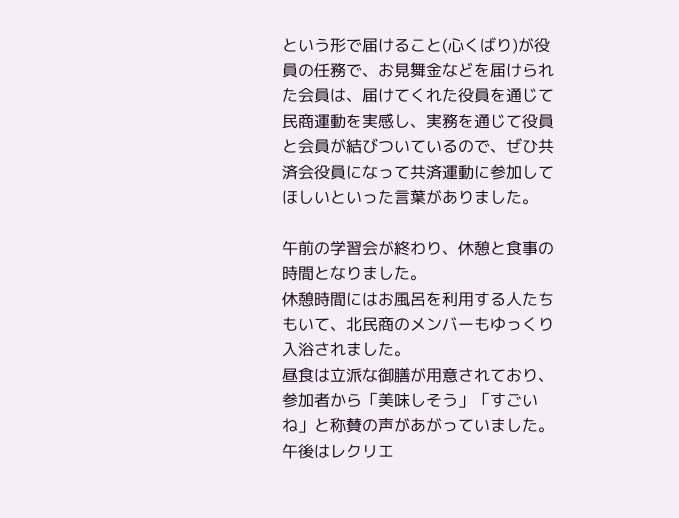という形で届けること(心くばり)が役員の任務で、お見舞金などを届けられた会員は、届けてくれた役員を通じて民商運動を実感し、実務を通じて役員と会員が結びついているので、ぜひ共済会役員になって共済運動に参加してほしいといった言葉がありました。

午前の学習会が終わり、休憩と食事の時間となりました。
休憩時間にはお風呂を利用する人たちもいて、北民商のメンバーもゆっくり入浴されました。
昼食は立派な御膳が用意されており、参加者から「美味しそう」「すごいね」と称賛の声があがっていました。
午後はレクリエ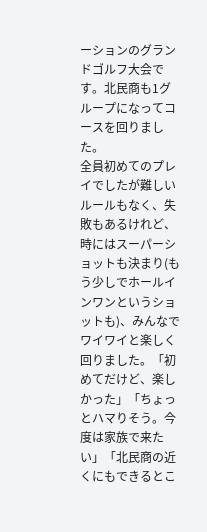ーションのグランドゴルフ大会です。北民商も1グループになってコースを回りました。
全員初めてのプレイでしたが難しいルールもなく、失敗もあるけれど、時にはスーパーショットも決まり(もう少しでホールインワンというショットも)、みんなでワイワイと楽しく回りました。「初めてだけど、楽しかった」「ちょっとハマりそう。今度は家族で来たい」「北民商の近くにもできるとこ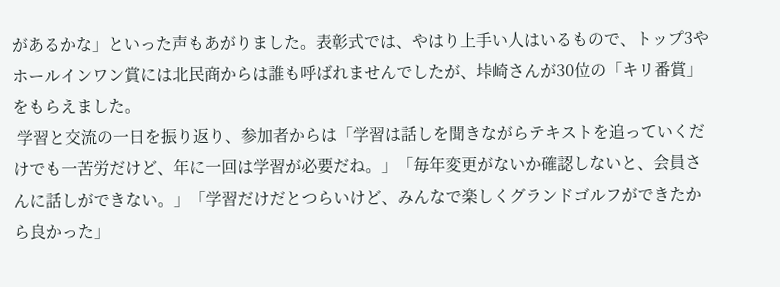があるかな」といった声もあがりました。表彰式では、やはり上手い人はいるもので、トップ3やホールインワン賞には北民商からは誰も呼ばれませんでしたが、垰崎さんが30位の「キリ番賞」をもらえました。
 学習と交流の一日を振り返り、参加者からは「学習は話しを聞きながらテキストを追っていくだけでも一苦労だけど、年に一回は学習が必要だね。」「毎年変更がないか確認しないと、会員さんに話しができない。」「学習だけだとつらいけど、みんなで楽しくグランドゴルフができたから良かった」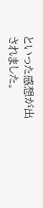といった感想が出されました。